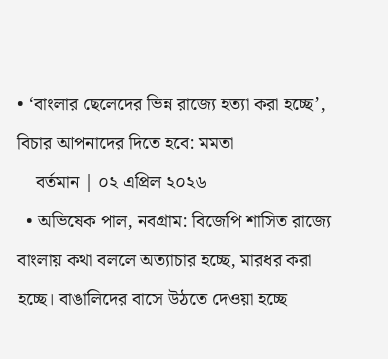• ‘বাংলার ছেলেদের ভিন্ন রাজ্যে হত্যা করা হচ্ছে’, বিচার আপনাদের দিতে হবে: মমতা
    বর্তমান | ০২ এপ্রিল ২০২৬
  • অভিষেক পাল, নবগ্রাম: বিজেপি শাসিত রাজ্যে বাংলায় কথা বললে অত্যাচার হচ্ছে, মারধর করা হচ্ছে। বাঙালিদের বাসে উঠতে দেওয়া হচ্ছে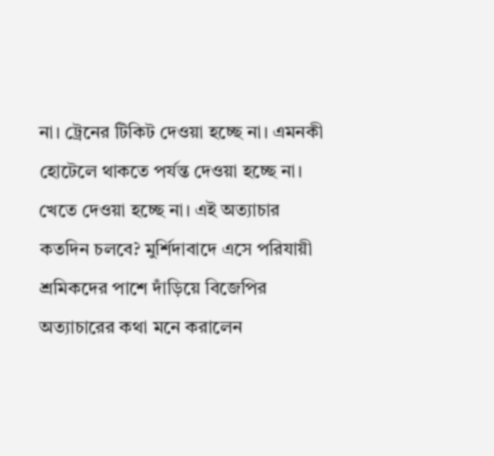না। ট্রেনের টিকিট দেওয়া হচ্ছে না। এমনকী হোটেলে থাকতে পর্যন্ত দেওয়া হচ্ছে না। খেতে দেওয়া হচ্ছে না। এই অত্যাচার কতদিন চলবে? মুর্শিদাবাদে এসে পরিযায়ী শ্রমিকদের পাশে দাঁড়িয়ে বিজেপির অত্যাচারের কথা মনে করালেন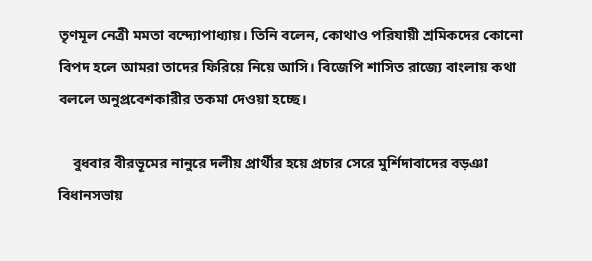তৃণমূল নেত্রী মমতা বন্দ্যোপাধ্যায়। তিনি বলেন, কোথাও পরিযায়ী শ্রমিকদের কোনো বিপদ হলে আমরা তাদের ফিরিয়ে নিয়ে আসি। বিজেপি শাসিত রাজ্যে বাংলায় কথা বললে অনুপ্রবেশকারীর তকমা দেওয়া হচ্ছে।

    বুধবার বীরভূমের নানুরে দলীয় প্রার্থীর হয়ে প্রচার সেরে মুর্শিদাবাদের বড়ঞা বিধানসভায়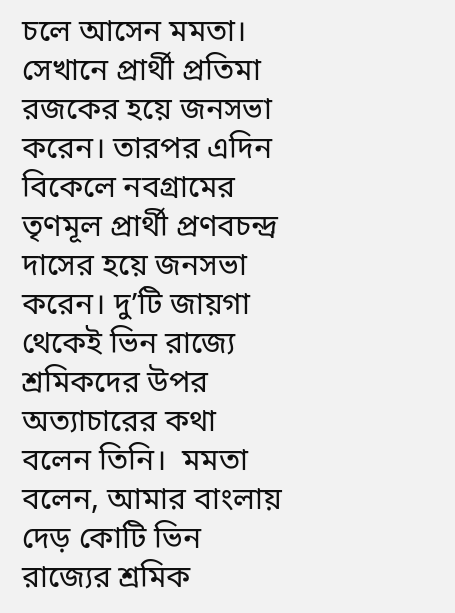চলে আসেন মমতা। সেখানে প্রার্থী প্রতিমা রজকের হয়ে জনসভা করেন। তারপর এদিন বিকেলে নবগ্রামের তৃণমূল প্রার্থী প্রণবচন্দ্র দাসের হয়ে জনসভা করেন। দু’টি জায়গা থেকেই ভিন রাজ্যে শ্রমিকদের উপর অত্যাচারের কথা বলেন তিনি।  মমতা বলেন, আমার বাংলায় দেড় কোটি ভিন রাজ্যের শ্রমিক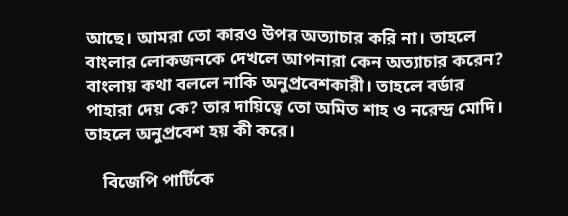আছে। আমরা তো কারও উপর অত্যাচার করি না। তাহলে বাংলার লোকজনকে দেখলে আপনারা কেন অত্যাচার করেন? বাংলায় কথা বললে নাকি অনুপ্রবেশকারী। তাহলে বর্ডার পাহারা দেয় কে? তার দায়িত্বে তো অমিত শাহ ও নরেন্দ্র মোদি। তাহলে অনুপ্রবেশ হয় কী করে।

    বিজেপি পার্টিকে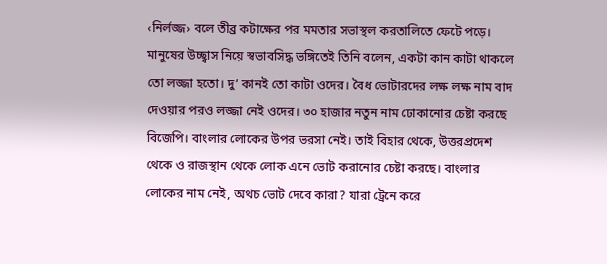‹নির্লজ্জ› বলে তীব্র কটাক্ষের পর মমতার সভাস্থল করতালিতে ফেটে পড়ে। মানুষের উচ্ছ্বাস নিয়ে স্বভাবসিদ্ধ ভঙ্গিতেই তিনি বলেন, একটা কান কাটা থাকলে তো লজ্জা হতো। দু’ কানই তো কাটা ওদের। বৈধ ভোটারদের লক্ষ লক্ষ নাম বাদ দেওয়ার পরও লজ্জা নেই ওদের। ৩০ হাজার নতুন নাম ঢোকানোর চেষ্টা করছে বিজেপি। বাংলার লোকের উপর ভরসা নেই। তাই বিহার থেকে, উত্তরপ্রদেশ থেকে ও রাজস্থান থেকে লোক এনে ভোট করানোর চেষ্টা করছে। বাংলার লোকের নাম নেই, অথচ ভোট দেবে কারা? যারা ট্রেনে করে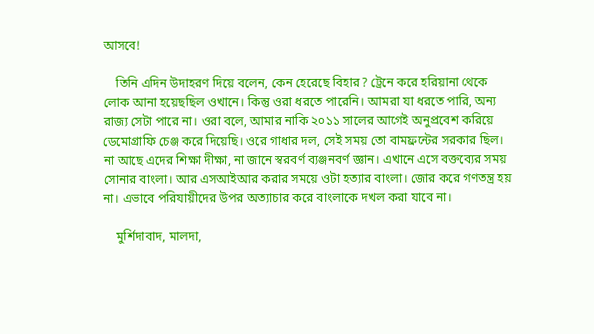আসবে!

    তিনি এদিন উদাহরণ দিয়ে বলেন, কেন হেরেছে বিহার? ট্রেনে করে হরিয়ানা থেকে লোক আনা হয়েছছিল ওখানে। কিন্তু ওরা ধরতে পারেনি। আমরা যা ধরতে পারি, অন্য রাজ্য সেটা পারে না। ওরা বলে, আমার নাকি ২০১১ সালের আগেই অনুপ্রবেশ করিয়ে ডেমোগ্রাফি চেঞ্জ করে দিয়েছি। ওরে গাধার দল, সেই সময় তো বামফ্রন্টের সরকার ছিল। না আছে এদের শিক্ষা দীক্ষা, না জানে স্বরবর্ণ ব্যঞ্জনবর্ণ জ্ঞান। এখানে এসে বক্তব্যের সময় সোনার বাংলা। আর এসআইআর করার সময়ে ওটা হত্যার বাংলা। জোর করে গণতন্ত্র হয় না। এভাবে পরিযায়ীদের উপর অত্যাচার করে বাংলাকে দখল করা যাবে না।

    মুর্শিদাবাদ, মালদা,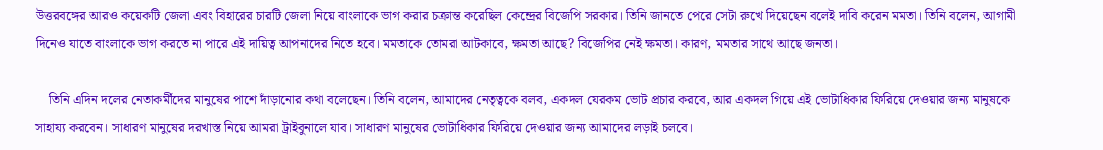উত্তরবঙ্গের আরও কয়েকটি জেলা এবং বিহারের চারটি জেলা নিয়ে বাংলাকে ভাগ করার চক্রান্ত করেছিল কেন্দ্রের বিজেপি সরকার। তিনি জানতে পেরে সেটা রুখে দিয়েছেন বলেই দাবি করেন মমতা। তিনি বলেন, আগামী দিনেও যাতে বাংলাকে ভাগ করতে না পারে এই দায়িত্ব আপনাদের নিতে হবে। মমতাকে তোমরা আটকাবে, ক্ষমতা আছে? বিজেপির নেই ক্ষমতা। কারণ, মমতার সাথে আছে জনতা।

    তিনি এদিন দলের নেতাকর্মীদের মানুষের পাশে দাঁড়ানোর কথা বলেছেন। তিনি বলেন, আমাদের নেতৃত্বকে বলব, একদল যেরকম ভোট প্রচার করবে, আর একদল গিয়ে এই ভোটাধিকার ফিরিয়ে দেওয়ার জন্য মানুষকে সাহায্য করবেন। সাধারণ মানুষের দরখাস্ত নিয়ে আমরা ট্রাইবুনালে যাব। সাধারণ মানুষের ভোটাধিকার ফিরিয়ে দেওয়ার জন্য আমাদের লড়াই চলবে।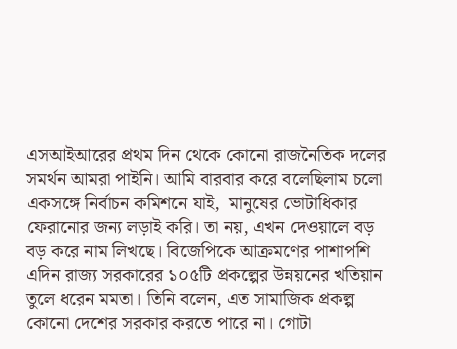এসআইআরের প্রথম দিন থেকে কোনো রাজনৈতিক দলের সমর্থন আমরা পাইনি। আমি বারবার করে বলেছিলাম চলো একসঙ্গে নির্বাচন কমিশনে যাই,  মানুষের ভোটাধিকার ফেরানোর জন্য লড়াই করি। তা নয়, এখন দেওয়ালে বড় বড় করে নাম লিখছে। বিজেপিকে আক্রমণের পাশাপশি এদিন রাজ্য সরকারের ১০৫টি প্রকল্পের উন্নয়নের খতিয়ান তুলে ধরেন মমতা। তিনি বলেন, এত সামাজিক প্রকল্প কোনো দেশের সরকার করতে পারে না। গোটা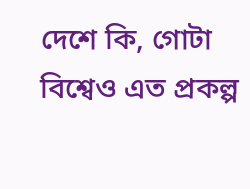দেশে কি, গোটা বিশ্বেও এত প্রকল্প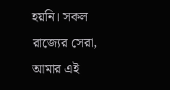হয়নি। সকল রাজ্যের সেরা, আমার এই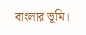বাংলার ভূমি।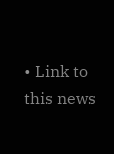• Link to this news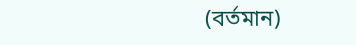(বর্তমান)